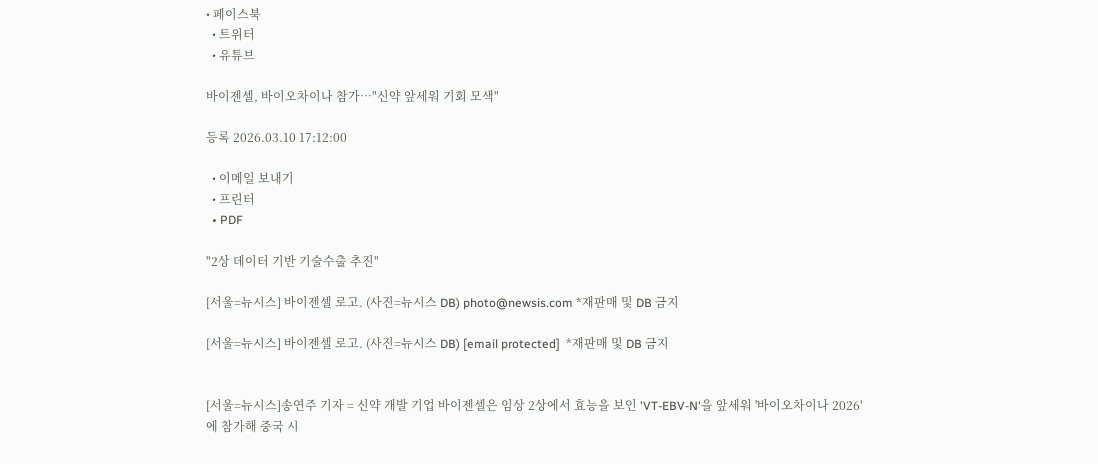• 페이스북
  • 트위터
  • 유튜브

바이젠셀, 바이오차이나 참가…"신약 앞세워 기회 모색"

등록 2026.03.10 17:12:00

  • 이메일 보내기
  • 프린터
  • PDF

"2상 데이터 기반 기술수출 추진"

[서울=뉴시스] 바이젠셀 로고. (사진=뉴시스 DB) photo@newsis.com *재판매 및 DB 금지

[서울=뉴시스] 바이젠셀 로고. (사진=뉴시스 DB) [email protected]  *재판매 및 DB 금지


[서울=뉴시스]송연주 기자 = 신약 개발 기업 바이젠셀은 임상 2상에서 효능을 보인 'VT-EBV-N'을 앞세워 '바이오차이나 2026'에 참가해 중국 시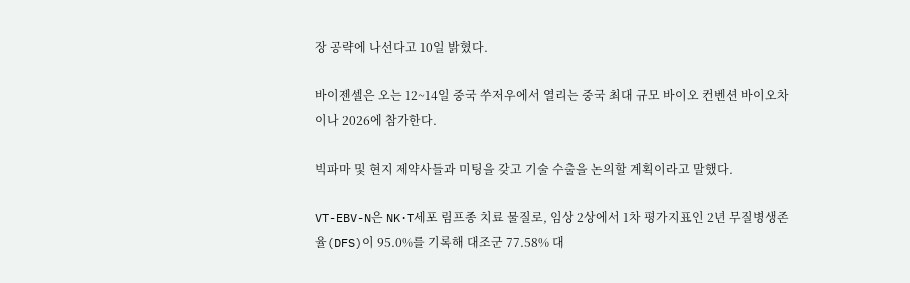장 공략에 나선다고 10일 밝혔다.

바이젠셀은 오는 12~14일 중국 쑤저우에서 열리는 중국 최대 규모 바이오 컨벤션 바이오차이나 2026에 참가한다.

빅파마 및 현지 제약사들과 미팅을 갖고 기술 수출을 논의할 계획이라고 말했다.

VT-EBV-N은 NK·T세포 림프종 치료 물질로, 임상 2상에서 1차 평가지표인 2년 무질병생존율(DFS)이 95.0%를 기록해 대조군 77.58% 대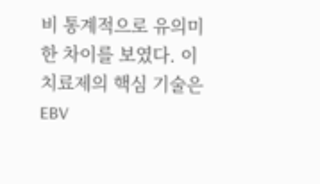비 통계적으로 유의미한 차이를 보였다. 이 치료제의 핵심 기술은 EBV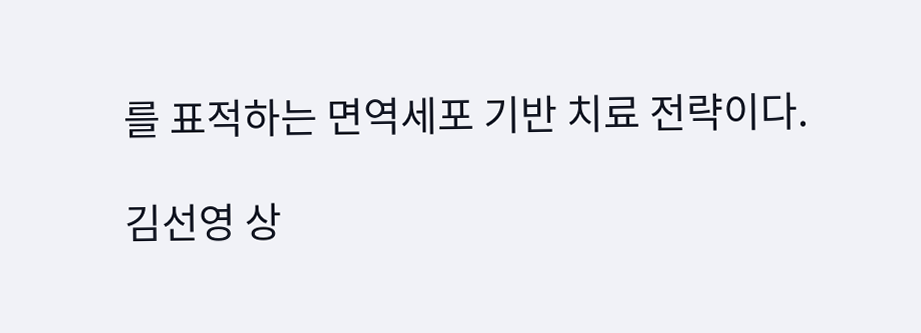를 표적하는 면역세포 기반 치료 전략이다.

김선영 상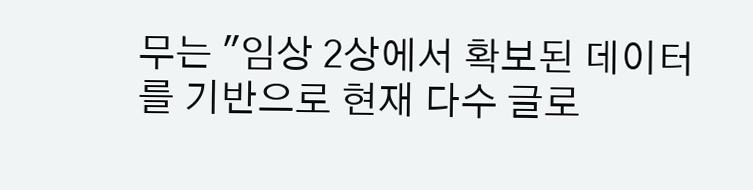무는 "임상 2상에서 확보된 데이터를 기반으로 현재 다수 글로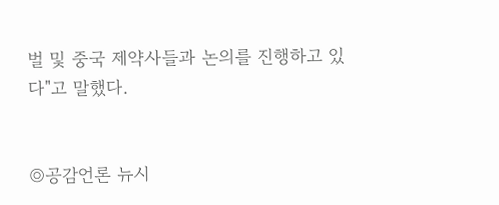벌 및 중국 제약사들과 논의를 진행하고 있다"고 말했다.


◎공감언론 뉴시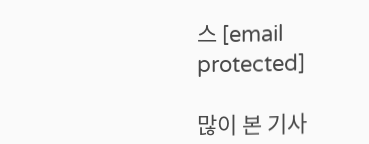스 [email protected]

많이 본 기사